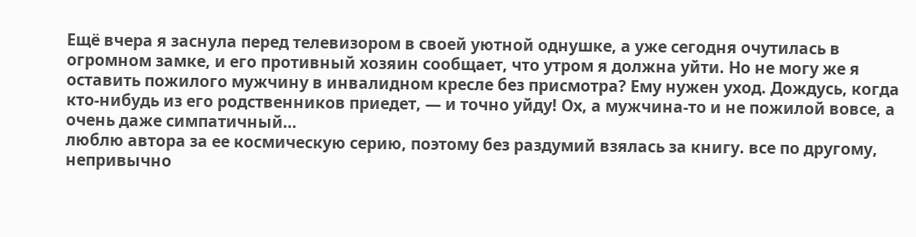Ещё вчера я заснула перед телевизором в своей уютной однушке, а уже сегодня очутилась в огромном замке, и его противный хозяин сообщает, что утром я должна уйти. Но не могу же я оставить пожилого мужчину в инвалидном кресле без присмотра? Ему нужен уход. Дождусь, когда кто-нибудь из его родственников приедет, — и точно уйду! Ох, а мужчина-то и не пожилой вовсе, а очень даже симпатичный…
люблю автора за ее космическую серию, поэтому без раздумий взялась за книгу. все по другому, непривычно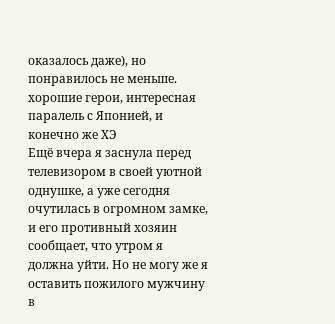оказалось даже), но понравилось не меньше. хорошие герои, интересная паралель с Японией, и конечно же ХЭ
Ещё вчера я заснула перед телевизором в своей уютной однушке, а уже сегодня очутилась в огромном замке, и его противный хозяин сообщает, что утром я должна уйти. Но не могу же я оставить пожилого мужчину в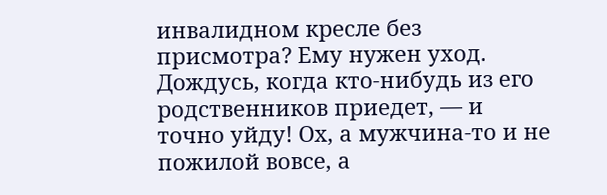инвалидном кресле без присмотра? Ему нужен уход. Дождусь, когда кто-нибудь из его родственников приедет, — и точно уйду! Ох, а мужчина-то и не пожилой вовсе, а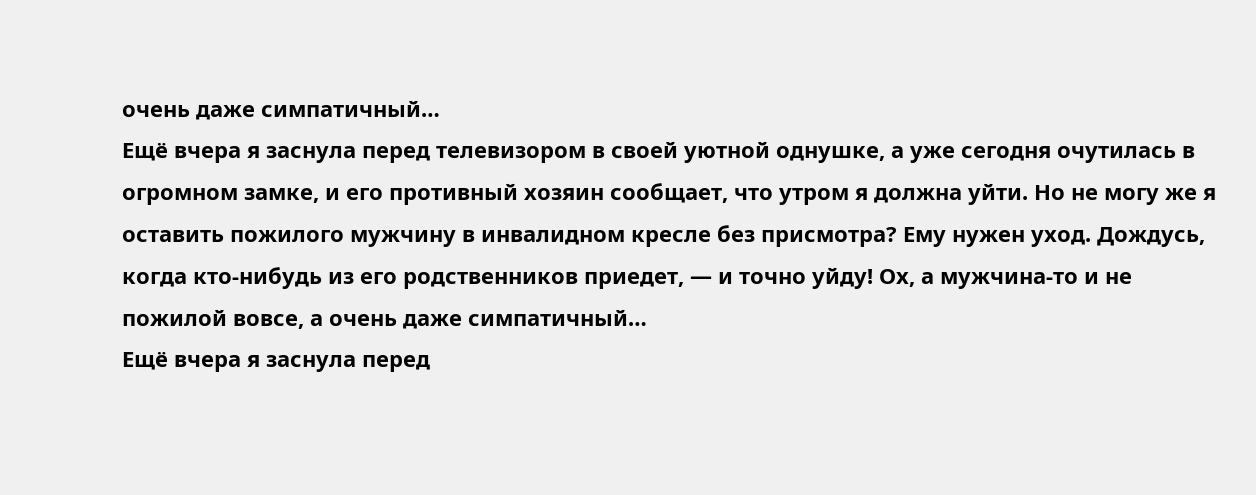очень даже симпатичный…
Ещё вчера я заснула перед телевизором в своей уютной однушке, а уже сегодня очутилась в огромном замке, и его противный хозяин сообщает, что утром я должна уйти. Но не могу же я оставить пожилого мужчину в инвалидном кресле без присмотра? Ему нужен уход. Дождусь, когда кто-нибудь из его родственников приедет, — и точно уйду! Ох, а мужчина-то и не пожилой вовсе, а очень даже симпатичный…
Ещё вчера я заснула перед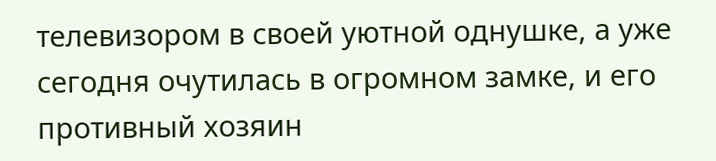телевизором в своей уютной однушке, а уже сегодня очутилась в огромном замке, и его противный хозяин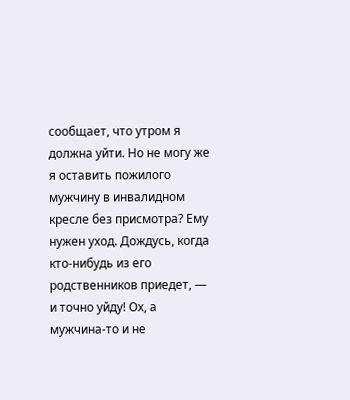сообщает, что утром я должна уйти. Но не могу же я оставить пожилого мужчину в инвалидном кресле без присмотра? Ему нужен уход. Дождусь, когда кто-нибудь из его родственников приедет, — и точно уйду! Ох, а мужчина-то и не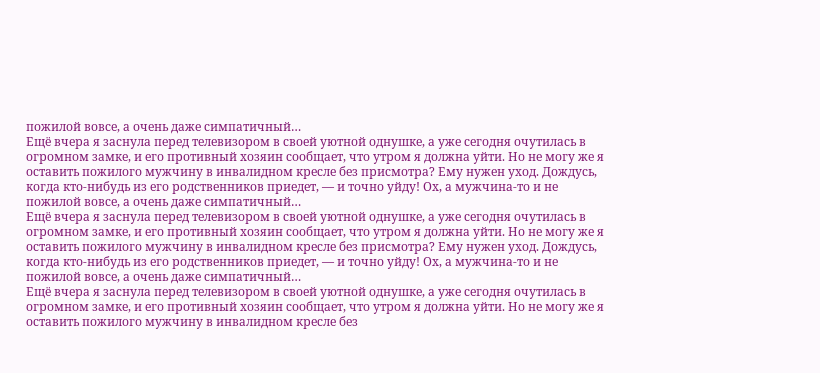пожилой вовсе, а очень даже симпатичный…
Ещё вчера я заснула перед телевизором в своей уютной однушке, а уже сегодня очутилась в огромном замке, и его противный хозяин сообщает, что утром я должна уйти. Но не могу же я оставить пожилого мужчину в инвалидном кресле без присмотра? Ему нужен уход. Дождусь, когда кто-нибудь из его родственников приедет, — и точно уйду! Ох, а мужчина-то и не пожилой вовсе, а очень даже симпатичный…
Ещё вчера я заснула перед телевизором в своей уютной однушке, а уже сегодня очутилась в огромном замке, и его противный хозяин сообщает, что утром я должна уйти. Но не могу же я оставить пожилого мужчину в инвалидном кресле без присмотра? Ему нужен уход. Дождусь, когда кто-нибудь из его родственников приедет, — и точно уйду! Ох, а мужчина-то и не пожилой вовсе, а очень даже симпатичный…
Ещё вчера я заснула перед телевизором в своей уютной однушке, а уже сегодня очутилась в огромном замке, и его противный хозяин сообщает, что утром я должна уйти. Но не могу же я оставить пожилого мужчину в инвалидном кресле без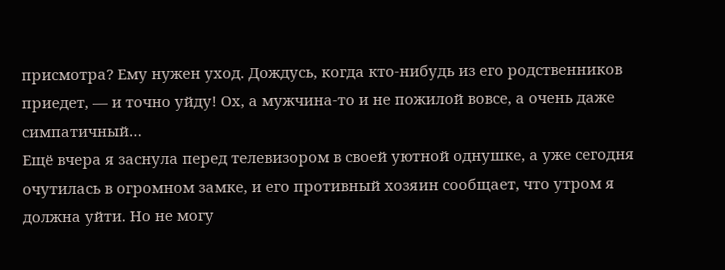присмотра? Ему нужен уход. Дождусь, когда кто-нибудь из его родственников приедет, — и точно уйду! Ох, а мужчина-то и не пожилой вовсе, а очень даже симпатичный…
Ещё вчера я заснула перед телевизором в своей уютной однушке, а уже сегодня очутилась в огромном замке, и его противный хозяин сообщает, что утром я должна уйти. Но не могу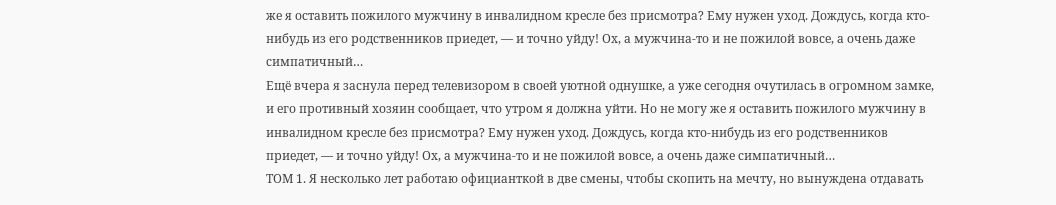же я оставить пожилого мужчину в инвалидном кресле без присмотра? Ему нужен уход. Дождусь, когда кто-нибудь из его родственников приедет, — и точно уйду! Ох, а мужчина-то и не пожилой вовсе, а очень даже симпатичный…
Ещё вчера я заснула перед телевизором в своей уютной однушке, а уже сегодня очутилась в огромном замке, и его противный хозяин сообщает, что утром я должна уйти. Но не могу же я оставить пожилого мужчину в инвалидном кресле без присмотра? Ему нужен уход. Дождусь, когда кто-нибудь из его родственников приедет, — и точно уйду! Ох, а мужчина-то и не пожилой вовсе, а очень даже симпатичный…
ТОМ 1. Я несколько лет работаю официанткой в две смены, чтобы скопить на мечту, но вынуждена отдавать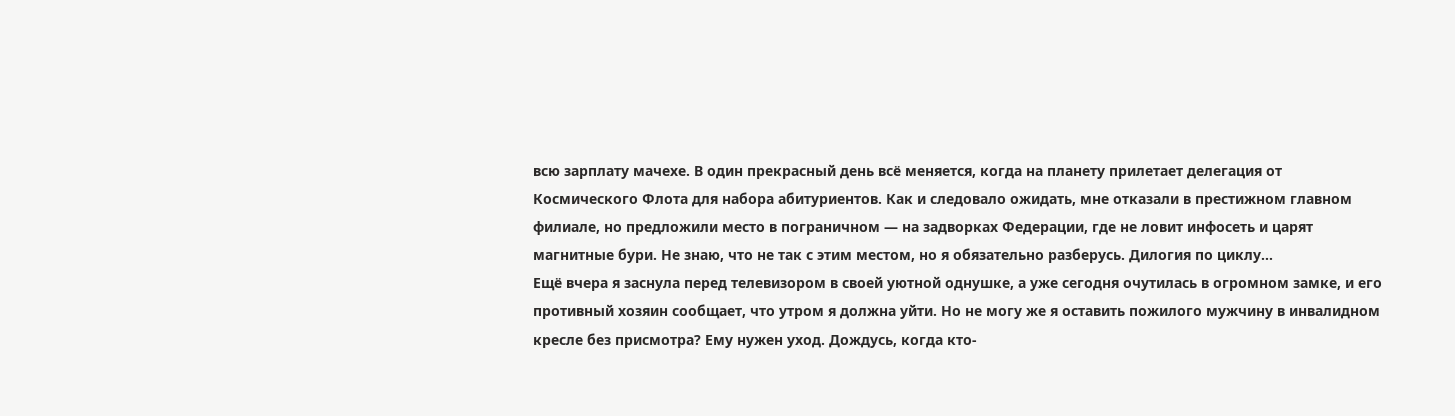всю зарплату мачехе. В один прекрасный день всё меняется, когда на планету прилетает делегация от Космического Флота для набора абитуриентов. Как и следовало ожидать, мне отказали в престижном главном филиале, но предложили место в пограничном — на задворках Федерации, где не ловит инфосеть и царят магнитные бури. Не знаю, что не так с этим местом, но я обязательно разберусь. Дилогия по циклу...
Ещё вчера я заснула перед телевизором в своей уютной однушке, а уже сегодня очутилась в огромном замке, и его противный хозяин сообщает, что утром я должна уйти. Но не могу же я оставить пожилого мужчину в инвалидном кресле без присмотра? Ему нужен уход. Дождусь, когда кто-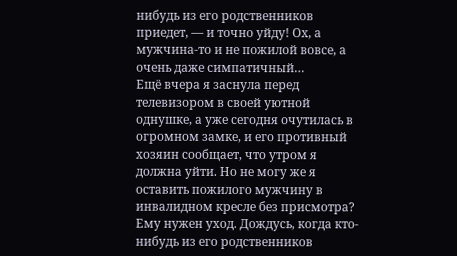нибудь из его родственников приедет, — и точно уйду! Ох, а мужчина-то и не пожилой вовсе, а очень даже симпатичный…
Ещё вчера я заснула перед телевизором в своей уютной однушке, а уже сегодня очутилась в огромном замке, и его противный хозяин сообщает, что утром я должна уйти. Но не могу же я оставить пожилого мужчину в инвалидном кресле без присмотра? Ему нужен уход. Дождусь, когда кто-нибудь из его родственников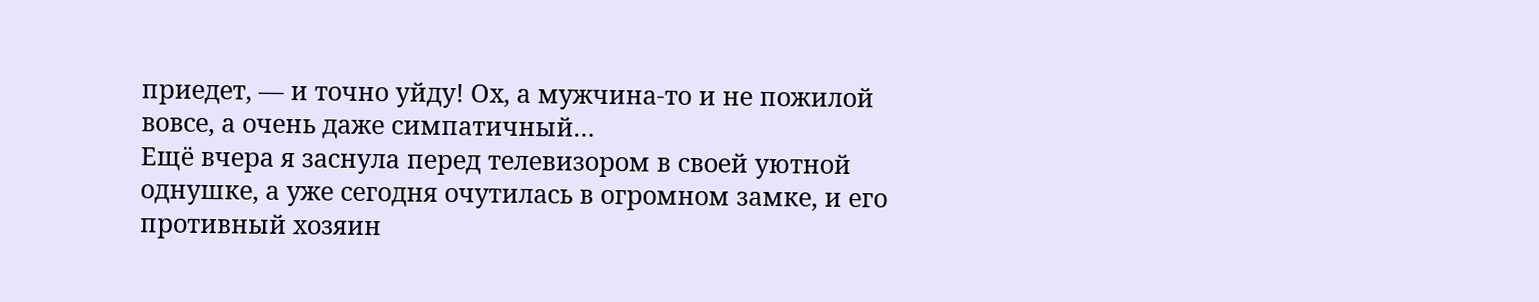приедет, — и точно уйду! Ох, а мужчина-то и не пожилой вовсе, а очень даже симпатичный…
Ещё вчера я заснула перед телевизором в своей уютной однушке, а уже сегодня очутилась в огромном замке, и его противный хозяин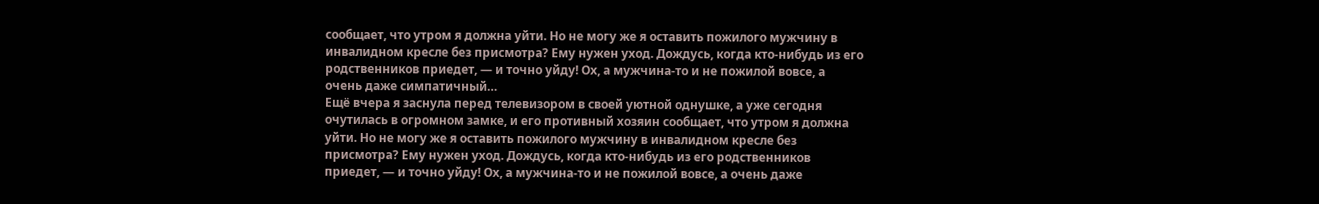сообщает, что утром я должна уйти. Но не могу же я оставить пожилого мужчину в инвалидном кресле без присмотра? Ему нужен уход. Дождусь, когда кто-нибудь из его родственников приедет, — и точно уйду! Ох, а мужчина-то и не пожилой вовсе, а очень даже симпатичный…
Ещё вчера я заснула перед телевизором в своей уютной однушке, а уже сегодня очутилась в огромном замке, и его противный хозяин сообщает, что утром я должна уйти. Но не могу же я оставить пожилого мужчину в инвалидном кресле без присмотра? Ему нужен уход. Дождусь, когда кто-нибудь из его родственников приедет, — и точно уйду! Ох, а мужчина-то и не пожилой вовсе, а очень даже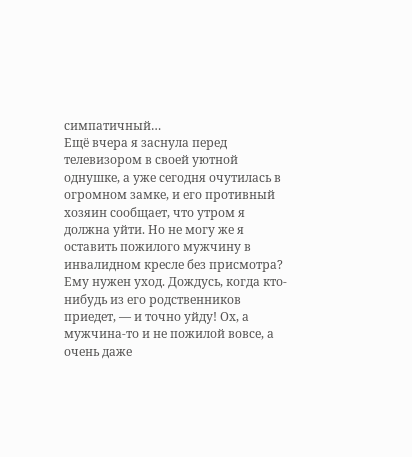симпатичный…
Ещё вчера я заснула перед телевизором в своей уютной однушке, а уже сегодня очутилась в огромном замке, и его противный хозяин сообщает, что утром я должна уйти. Но не могу же я оставить пожилого мужчину в инвалидном кресле без присмотра? Ему нужен уход. Дождусь, когда кто-нибудь из его родственников приедет, — и точно уйду! Ох, а мужчина-то и не пожилой вовсе, а очень даже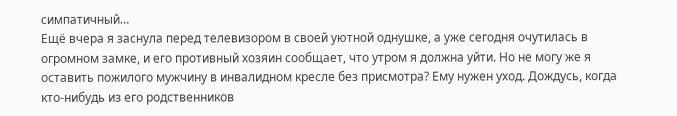симпатичный…
Ещё вчера я заснула перед телевизором в своей уютной однушке, а уже сегодня очутилась в огромном замке, и его противный хозяин сообщает, что утром я должна уйти. Но не могу же я оставить пожилого мужчину в инвалидном кресле без присмотра? Ему нужен уход. Дождусь, когда кто-нибудь из его родственников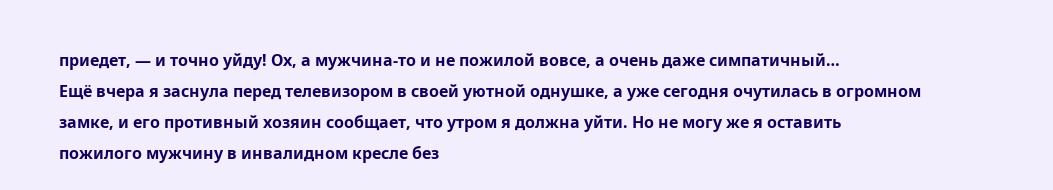приедет, — и точно уйду! Ох, а мужчина-то и не пожилой вовсе, а очень даже симпатичный…
Ещё вчера я заснула перед телевизором в своей уютной однушке, а уже сегодня очутилась в огромном замке, и его противный хозяин сообщает, что утром я должна уйти. Но не могу же я оставить пожилого мужчину в инвалидном кресле без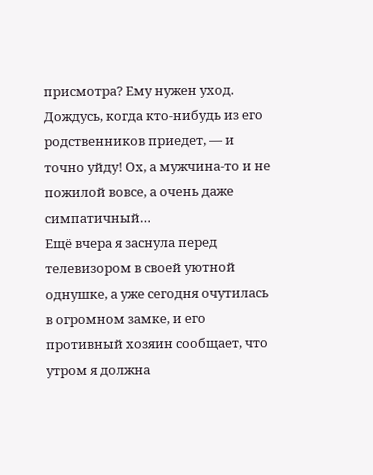присмотра? Ему нужен уход. Дождусь, когда кто-нибудь из его родственников приедет, — и точно уйду! Ох, а мужчина-то и не пожилой вовсе, а очень даже симпатичный…
Ещё вчера я заснула перед телевизором в своей уютной однушке, а уже сегодня очутилась в огромном замке, и его противный хозяин сообщает, что утром я должна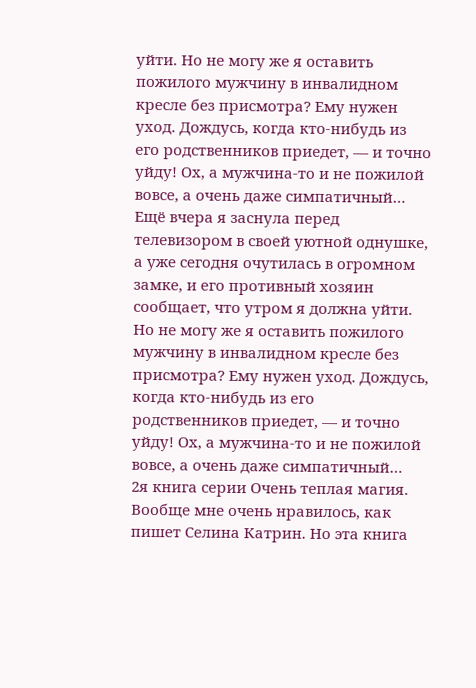уйти. Но не могу же я оставить пожилого мужчину в инвалидном кресле без присмотра? Ему нужен уход. Дождусь, когда кто-нибудь из его родственников приедет, — и точно уйду! Ох, а мужчина-то и не пожилой вовсе, а очень даже симпатичный…
Ещё вчера я заснула перед телевизором в своей уютной однушке, а уже сегодня очутилась в огромном замке, и его противный хозяин сообщает, что утром я должна уйти. Но не могу же я оставить пожилого мужчину в инвалидном кресле без присмотра? Ему нужен уход. Дождусь, когда кто-нибудь из его родственников приедет, — и точно уйду! Ох, а мужчина-то и не пожилой вовсе, а очень даже симпатичный…
2я книга серии Очень теплая магия. Вообще мне очень нравилось, как пишет Селина Катрин. Но эта книга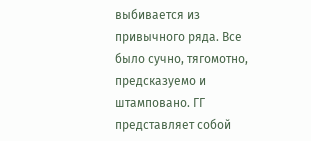выбивается из привычного ряда. Все было сучно, тягомотно, предсказуемо и штамповано. ГГ представляет собой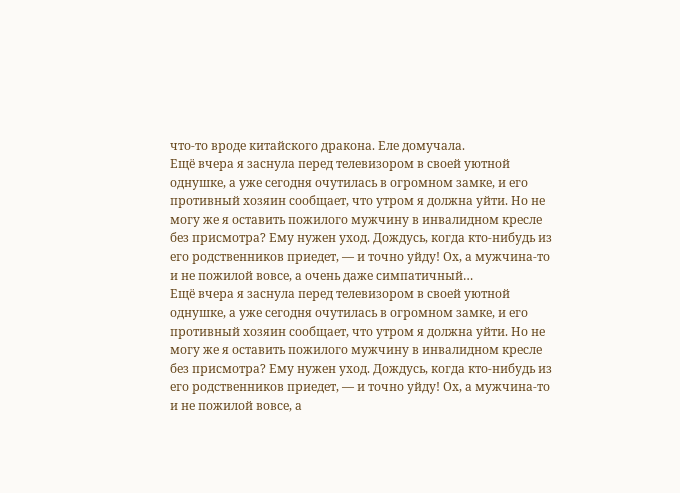что-то вроде китайского дракона. Еле домучала.
Ещё вчера я заснула перед телевизором в своей уютной однушке, а уже сегодня очутилась в огромном замке, и его противный хозяин сообщает, что утром я должна уйти. Но не могу же я оставить пожилого мужчину в инвалидном кресле без присмотра? Ему нужен уход. Дождусь, когда кто-нибудь из его родственников приедет, — и точно уйду! Ох, а мужчина-то и не пожилой вовсе, а очень даже симпатичный…
Ещё вчера я заснула перед телевизором в своей уютной однушке, а уже сегодня очутилась в огромном замке, и его противный хозяин сообщает, что утром я должна уйти. Но не могу же я оставить пожилого мужчину в инвалидном кресле без присмотра? Ему нужен уход. Дождусь, когда кто-нибудь из его родственников приедет, — и точно уйду! Ох, а мужчина-то и не пожилой вовсе, а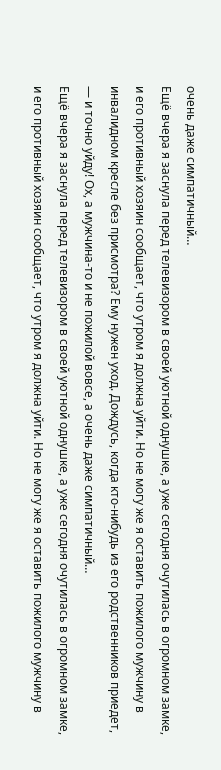очень даже симпатичный…
Ещё вчера я заснула перед телевизором в своей уютной однушке, а уже сегодня очутилась в огромном замке, и его противный хозяин сообщает, что утром я должна уйти. Но не могу же я оставить пожилого мужчину в инвалидном кресле без присмотра? Ему нужен уход. Дождусь, когда кто-нибудь из его родственников приедет, — и точно уйду! Ох, а мужчина-то и не пожилой вовсе, а очень даже симпатичный…
Ещё вчера я заснула перед телевизором в своей уютной однушке, а уже сегодня очутилась в огромном замке, и его противный хозяин сообщает, что утром я должна уйти. Но не могу же я оставить пожилого мужчину в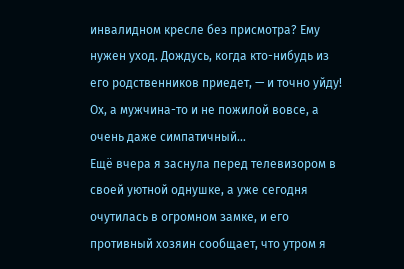инвалидном кресле без присмотра? Ему нужен уход. Дождусь, когда кто-нибудь из его родственников приедет, — и точно уйду! Ох, а мужчина-то и не пожилой вовсе, а очень даже симпатичный…
Ещё вчера я заснула перед телевизором в своей уютной однушке, а уже сегодня очутилась в огромном замке, и его противный хозяин сообщает, что утром я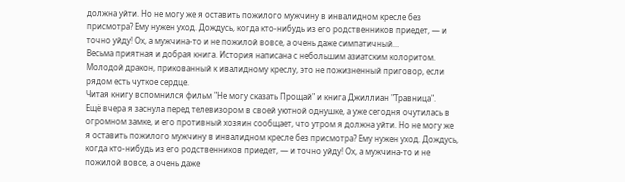должна уйти. Но не могу же я оставить пожилого мужчину в инвалидном кресле без присмотра? Ему нужен уход. Дождусь, когда кто-нибудь из его родственников приедет, — и точно уйду! Ох, а мужчина-то и не пожилой вовсе, а очень даже симпатичный…
Весьма приятная и добрая книга. История написана с небольшим азиатским колоритом. Молодой дракон, прикованный к ивалидному креслу, это не пожизненный приговор, если рядом есть чуткое сердце.
Читая книгу вспомнился фильм "Не могу сказать Прощай" и книга Джиллиан "Травница".
Ещё вчера я заснула перед телевизором в своей уютной однушке, а уже сегодня очутилась в огромном замке, и его противный хозяин сообщает, что утром я должна уйти. Но не могу же я оставить пожилого мужчину в инвалидном кресле без присмотра? Ему нужен уход. Дождусь, когда кто-нибудь из его родственников приедет, — и точно уйду! Ох, а мужчина-то и не пожилой вовсе, а очень даже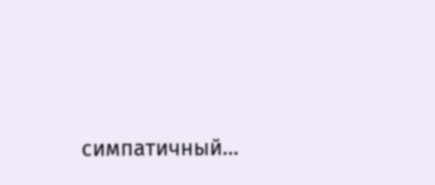симпатичный…